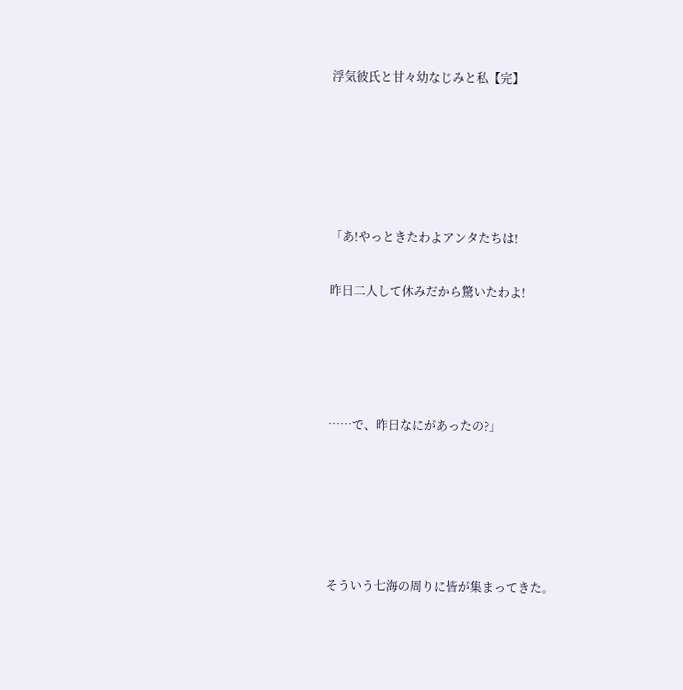浮気彼氏と甘々幼なじみと私【完】





「あ!やっときたわよアンタたちは!

昨日二人して休みだから驚いたわよ!




……で、昨日なにがあったの?」





そういう七海の周りに皆が集まってきた。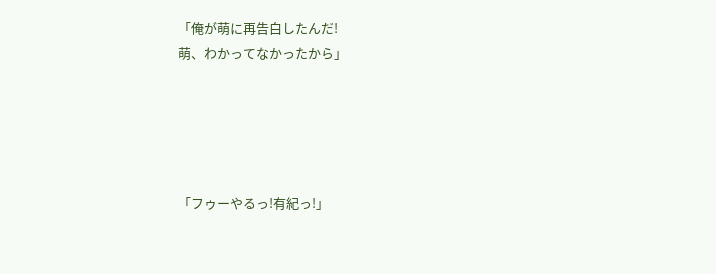「俺が萌に再告白したんだ!
萌、わかってなかったから」





「フゥーやるっ!有紀っ!」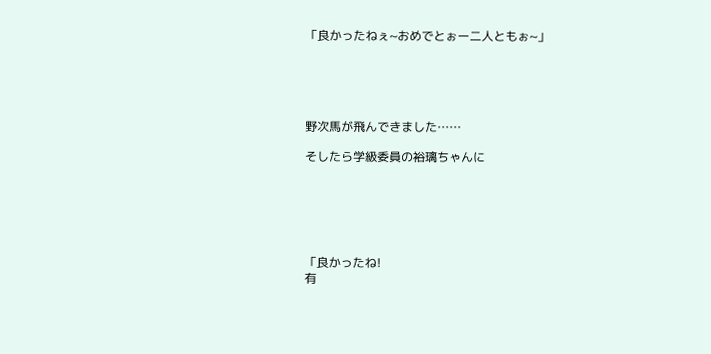「良かったねぇ~おめでとぉー二人ともぉ~」





野次馬が飛んできました……

そしたら学級委員の裕璃ちゃんに






「良かったね!
有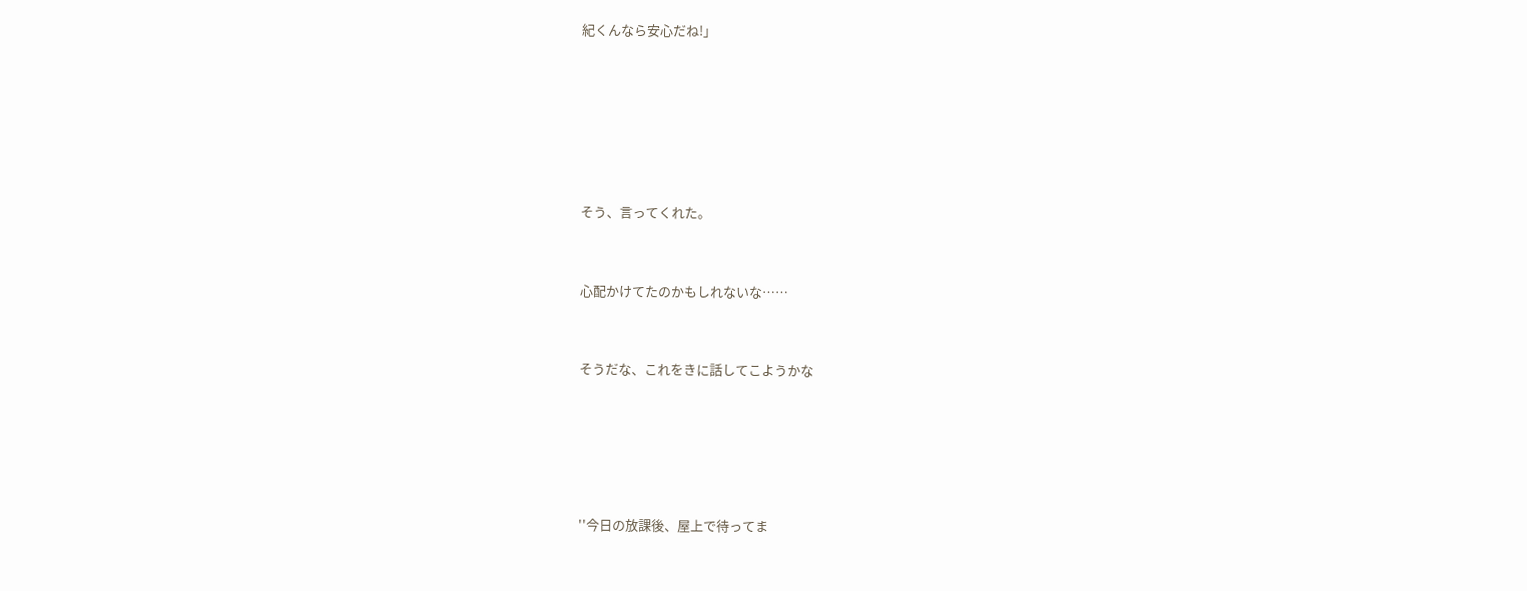紀くんなら安心だね!」






そう、言ってくれた。


心配かけてたのかもしれないな……


そうだな、これをきに話してこようかな





''今日の放課後、屋上で待ってま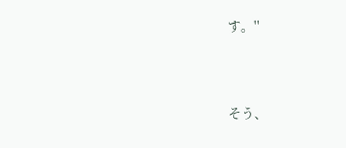す。''




そう、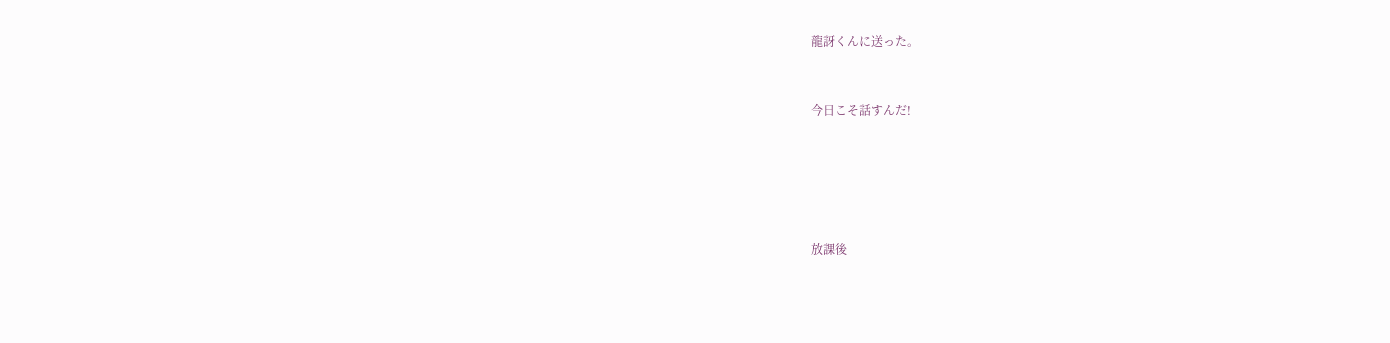龍訝くんに送った。


今日こそ話すんだ!





放課後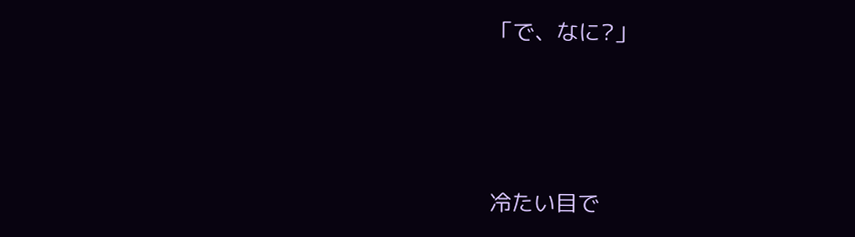「で、なに?」





冷たい目で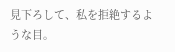見下ろして、私を拒絶するような目。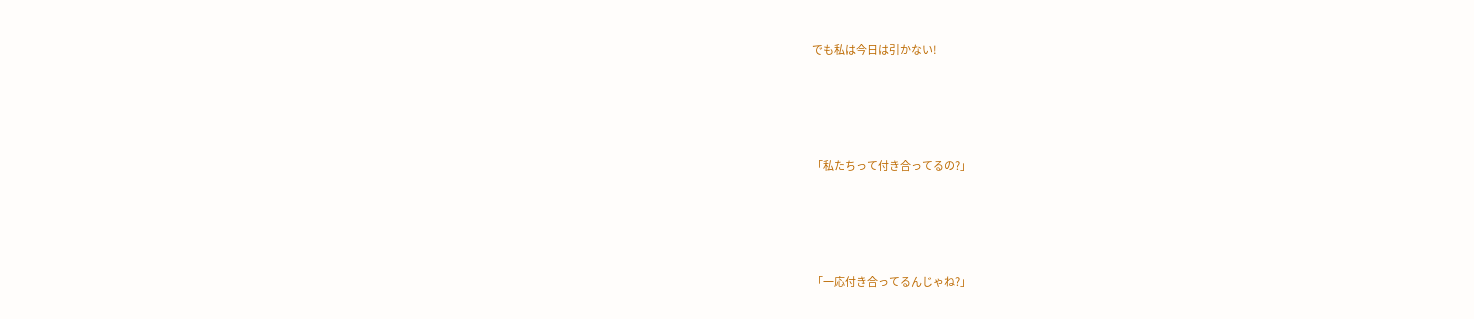でも私は今日は引かない!





「私たちって付き合ってるの?」





「一応付き合ってるんじゃね?」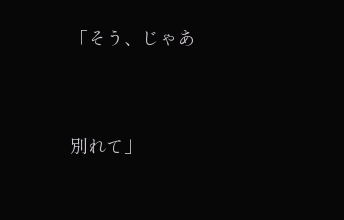「そう、じゃあ



別れて」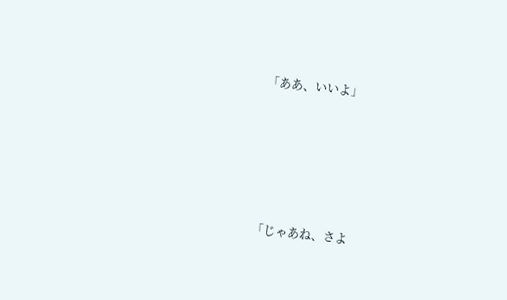「ああ、いいよ」






「じゃあね、さよ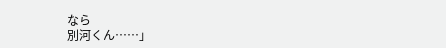なら
別河くん……」